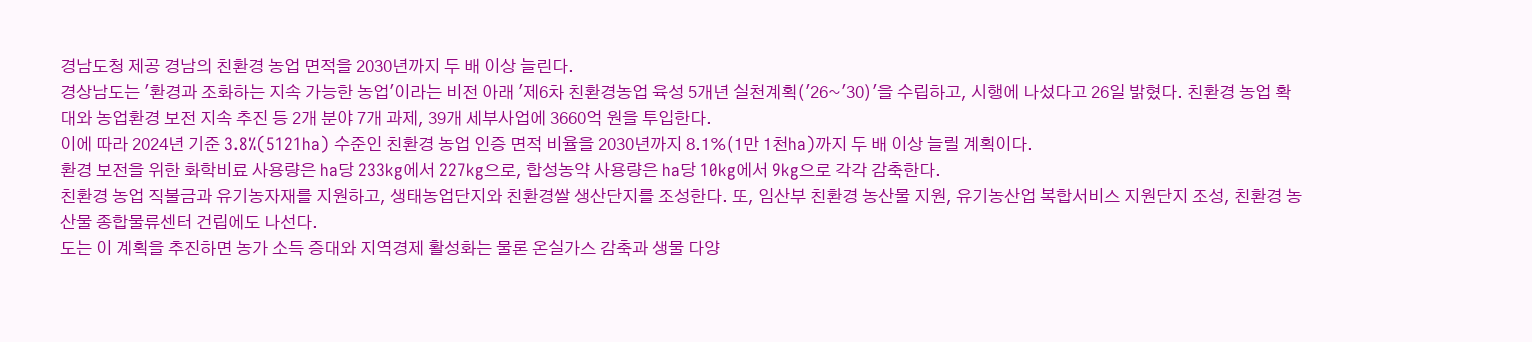경남도청 제공 경남의 친환경 농업 면적을 2030년까지 두 배 이상 늘린다.
경상남도는 '환경과 조화하는 지속 가능한 농업'이라는 비전 아래 '제6차 친환경농업 육성 5개년 실천계획('26~'30)'을 수립하고, 시행에 나섰다고 26일 밝혔다. 친환경 농업 확대와 농업환경 보전 지속 추진 등 2개 분야 7개 과제, 39개 세부사업에 3660억 원을 투입한다.
이에 따라 2024년 기준 3.8%(5121ha) 수준인 친환경 농업 인증 면적 비율을 2030년까지 8.1%(1만 1천ha)까지 두 배 이상 늘릴 계획이다.
환경 보전을 위한 화학비료 사용량은 ha당 233kg에서 227kg으로, 합성농약 사용량은 ha당 10kg에서 9kg으로 각각 감축한다.
친환경 농업 직불금과 유기농자재를 지원하고, 생태농업단지와 친환경쌀 생산단지를 조성한다. 또, 임산부 친환경 농산물 지원, 유기농산업 복합서비스 지원단지 조성, 친환경 농산물 종합물류센터 건립에도 나선다.
도는 이 계획을 추진하면 농가 소득 증대와 지역경제 활성화는 물론 온실가스 감축과 생물 다양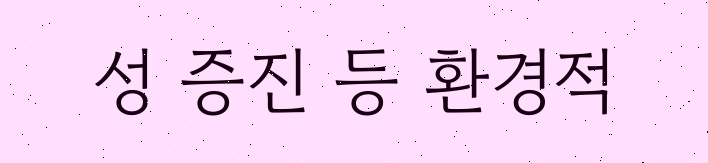성 증진 등 환경적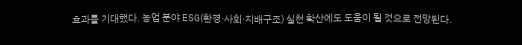효과를 기대했다. 농업 분야 ESG(환경·사회·지배구조) 실천 확산에도 도움이 될 것으로 전망된다.